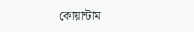কোয়ান্টাম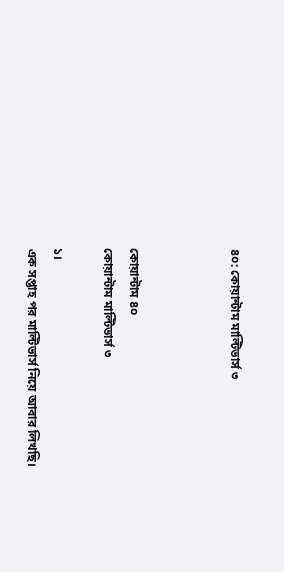৪০: কোয়ান্টাম মাল্টিভার্স ৩



কোয়ান্টাম ৪০
কোয়ান্টাম মাল্টিভার্স ৩

১।
এক সপ্তাহ পর মাল্টিভার্স নিয়ে আবার লিখছি।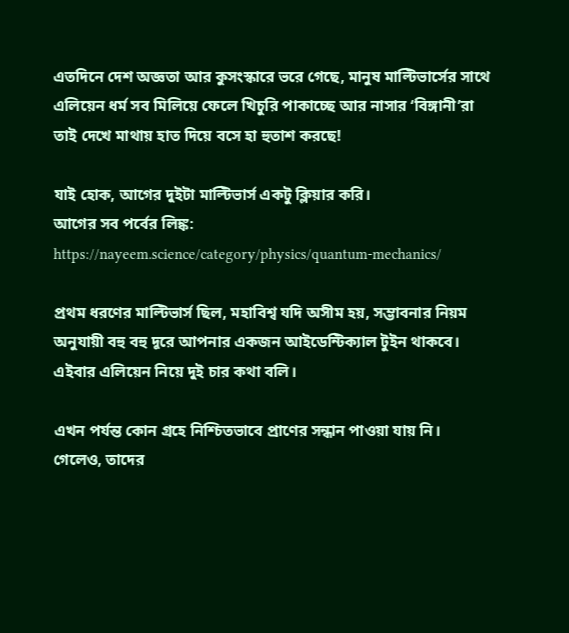এতদিনে দেশ অজ্ঞতা আর কুসংস্কারে ভরে গেছে, মানুষ মাল্টিভার্সের সাথে এলিয়েন ধর্ম সব মিলিয়ে ফেলে খিচুরি পাকাচ্ছে আর নাসার ‘বিঙ্গানী’রা তাই দেখে মাথায় হাত দিয়ে বসে হা হুতাশ করছে!

যাই হোক, আগের দুইটা মাল্টিভার্স একটু ক্লিয়ার করি।
আগের সব পর্বের লিঙ্ক:
https://nayeem.science/category/physics/quantum-mechanics/

প্রথম ধরণের মাল্টিভার্স ছিল, মহাবিশ্ব যদি অসীম হয়, সম্ভাবনার নিয়ম অনুযায়ী বহু বহু দূরে আপনার একজন আইডেন্টিক্যাল টুইন থাকবে।
এইবার এলিয়েন নিয়ে দুই চার কথা বলি।

এখন পর্যন্ত কোন গ্রহে নিশ্চিতভাবে প্রাণের সন্ধান পাওয়া যায় নি।
গেলেও, তাদের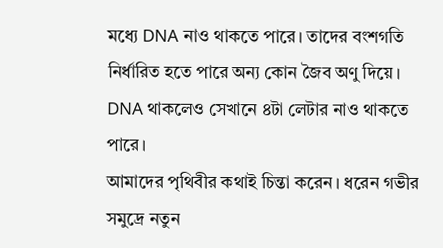মধ্যে DNA নাও থাকতে পারে। তাদের বংশগতি নির্ধারিত হতে পারে অন্য কোন জৈব অণু দিয়ে।
DNA থাকলেও সেখানে ৪টা লেটার নাও থাকতে পারে।
আমাদের পৃথিবীর কথাই চিন্তা করেন। ধরেন গভীর সমুদ্রে নতুন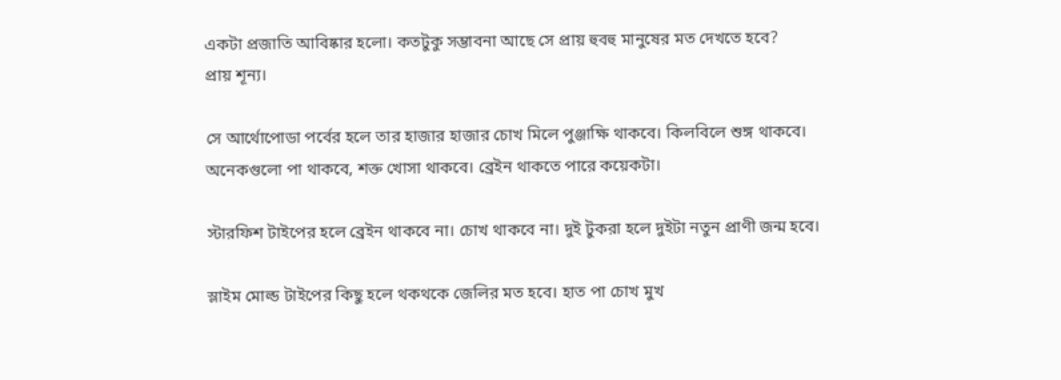একটা প্রজাতি আবিষ্কার হলো। কতটুকু সম্ভাবনা আছে সে প্রায় হুবহু মানুষের মত দেখতে হবে?
প্রায় শূন্য।

সে আর্থোপোডা পর্বের হলে তার হাজার হাজার চোখ মিলে পুঞ্জাক্ষি থাকবে। কিলবিলে শুঙ্গ থাকবে। অনেকগুলো পা থাকবে, শক্ত খোসা থাকবে। ব্রেইন থাকতে পারে কয়েকটা।

স্টারফিশ টাইপের হলে ব্রেইন থাকবে না। চোখ থাকবে না। দুই টুকরা হলে দুইটা নতুন প্রাণী জন্ম হবে।

স্লাইম মোল্ড টাইপের কিছু হলে থকথকে জেলির মত হবে। হাত পা চোখ মুখ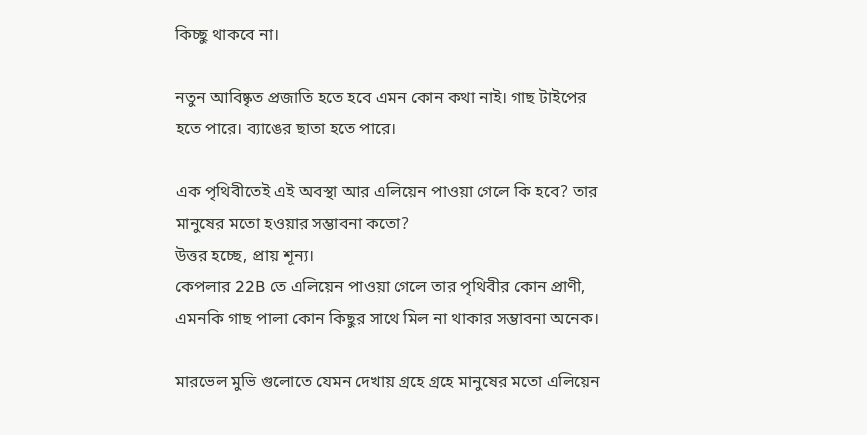কিচ্ছু থাকবে না।

নতুন আবিষ্কৃত প্রজাতি হতে হবে এমন কোন কথা নাই। গাছ টাইপের হতে পারে। ব্যাঙের ছাতা হতে পারে।

এক পৃথিবীতেই এই অবস্থা আর এলিয়েন পাওয়া গেলে কি হবে? তার মানুষের মতো হওয়ার সম্ভাবনা কতো?
উত্তর হচ্ছে, প্রায় শূন্য।
কেপলার 22B তে এলিয়েন পাওয়া গেলে তার পৃথিবীর কোন প্রাণী, এমনকি গাছ পালা কোন কিছুর সাথে মিল না থাকার সম্ভাবনা অনেক।

মারভেল মুভি গুলোতে যেমন দেখায় গ্রহে গ্রহে মানুষের মতো এলিয়েন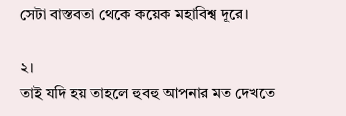সেটা বাস্তবতা থেকে কয়েক মহাবিশ্ব দূরে।

২।
তাই যদি হয় তাহলে হুবহু আপনার মত দেখতে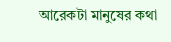আরেকটা মানুষের কথা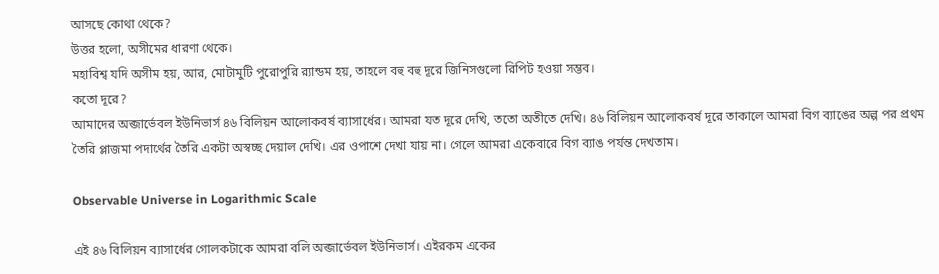আসছে কোথা থেকে?
উত্তর হলো, অসীমের ধারণা থেকে।
মহাবিশ্ব যদি অসীম হয়, আর, মোটামুটি পুরোপুরি র‍্যান্ডম হয়, তাহলে বহু বহু দূরে জিনিসগুলো রিপিট হওয়া সম্ভব।
কতো দূরে?
আমাদের অব্জার্ভেবল ইউনিভার্স ৪৬ বিলিয়ন আলোকবর্ষ ব্যাসার্ধের। আমরা যত দূরে দেখি, ততো অতীতে দেখি। ৪৬ বিলিয়ন আলোকবর্ষ দূরে তাকালে আমরা বিগ ব্যাঙের অল্প পর প্রথম তৈরি প্লাজমা পদার্থের তৈরি একটা অস্বচ্ছ দেয়াল দেখি। এর ওপাশে দেখা যায় না। গেলে আমরা একেবারে বিগ ব্যাঙ পর্যন্ত দেখতাম।

Observable Universe in Logarithmic Scale

এই ৪৬ বিলিয়ন ব্যাসার্ধের গোলকটাকে আমরা বলি অব্জার্ভেবল ইউনিভার্স। এইরকম একের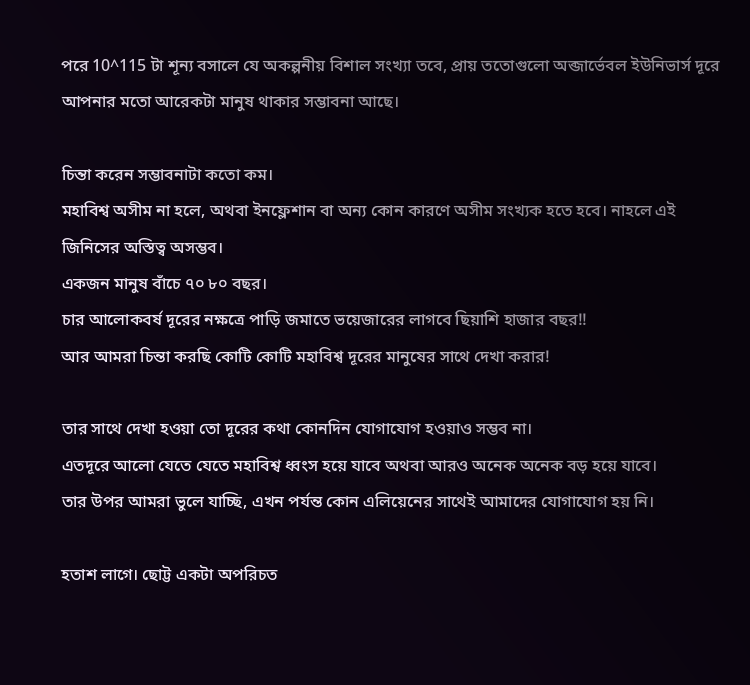পরে 10^115 টা শূন্য বসালে যে অকল্পনীয় বিশাল সংখ্যা তবে, প্রায় ততোগুলো অব্জার্ভেবল ইউনিভার্স দূরে আপনার মতো আরেকটা মানুষ থাকার সম্ভাবনা আছে।

চিন্তা করেন সম্ভাবনাটা কতো কম।
মহাবিশ্ব অসীম না হলে, অথবা ইনফ্লেশান বা অন্য কোন কারণে অসীম সংখ্যক হতে হবে। নাহলে এই জিনিসের অস্তিত্ব অসম্ভব।
একজন মানুষ বাঁচে ৭০ ৮০ বছর।
চার আলোকবর্ষ দূরের নক্ষত্রে পাড়ি জমাতে ভয়েজারের লাগবে ছিয়াশি হাজার বছর!!
আর আমরা চিন্তা করছি কোটি কোটি মহাবিশ্ব দূরের মানুষের সাথে দেখা করার!

তার সাথে দেখা হওয়া তো দূরের কথা কোনদিন যোগাযোগ হওয়াও সম্ভব না।
এতদূরে আলো যেতে যেতে মহাবিশ্ব ধ্বংস হয়ে যাবে অথবা আরও অনেক অনেক বড় হয়ে যাবে।
তার উপর আমরা ভুলে যাচ্ছি, এখন পর্যন্ত কোন এলিয়েনের সাথেই আমাদের যোগাযোগ হয় নি।

হতাশ লাগে। ছোট্ট একটা অপরিচত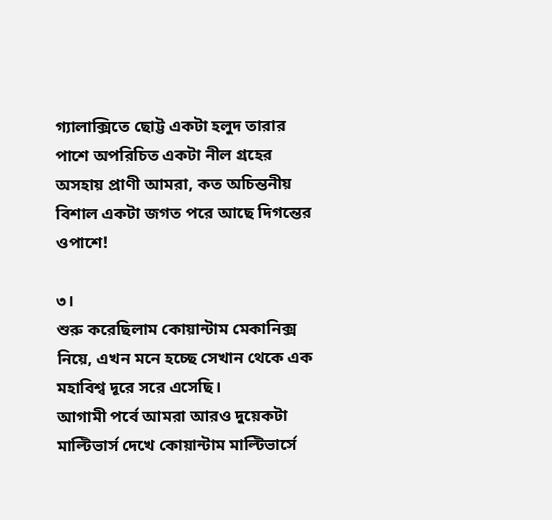গ্যালাক্সিতে ছোট্ট একটা হলুদ তারার পাশে অপরিচিত একটা নীল গ্রহের অসহায় প্রাণী আমরা, কত অচিন্তনীয় বিশাল একটা জগত পরে আছে দিগন্তের ওপাশে!

৩।
শুরু করেছিলাম কোয়ান্টাম মেকানিক্স নিয়ে, এখন মনে হচ্ছে সেখান থেকে এক মহাবিশ্ব দূরে সরে এসেছি।
আগামী পর্বে আমরা আরও দুয়েকটা মাল্টিভার্স দেখে কোয়ান্টাম মাল্টিভার্সে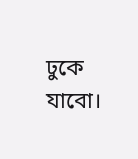ঢুকে যাবো।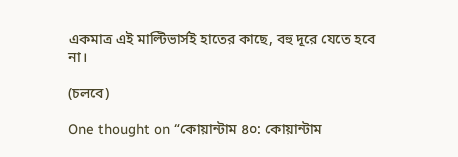একমাত্র এই মাল্টিভার্সই হাতের কাছে, বহু দূরে যেতে হবে না।

(চলবে)

One thought on “কোয়ান্টাম ৪০: কোয়ান্টাম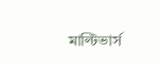মাল্টিভার্স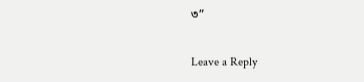৩”

Leave a Reply